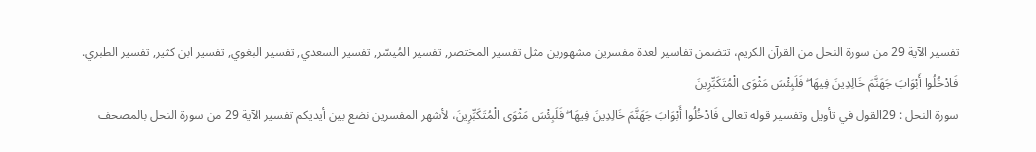تفسير الآية 29 من سورة النحل من القرآن الكريم، تتضمن تفاسير لعدة مفسرين مشهورين مثل تفسير المختصر, تفسير المُيسّر, تفسير السعدي, تفسير البغوي, تفسير ابن كثير, تفسير الطبري.
فَادْخُلُوا أَبْوَابَ جَهَنَّمَ خَالِدِينَ فِيهَا ۖ فَلَبِئْسَ مَثْوَى الْمُتَكَبِّرِينَ
سورة النحل : 29القول في تأويل وتفسير قوله تعالى فَادْخُلُوا أَبْوَابَ جَهَنَّمَ خَالِدِينَ فِيهَا ۖ فَلَبِئْسَ مَثْوَى الْمُتَكَبِّرِينَ، لأشهر المفسرين نضع بين أيديكم تفسير الآية 29 من سورة النحل بالمصحف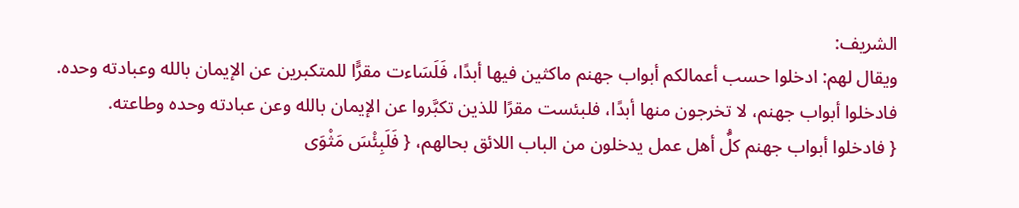الشريف:
ويقال لهم: ادخلوا حسب أعمالكم أبواب جهنم ماكثين فيها أبدًا، فَلَسَاءت مقرًّا للمتكبرين عن الإيمان بالله وعبادته وحده.
فادخلوا أبواب جهنم، لا تخرجون منها أبدًا، فلبئست مقرًا للذين تكبَّروا عن الإيمان بالله وعن عبادته وحده وطاعته.
{ فادخلوا أبواب جهنم كلُّ أهل عمل يدخلون من الباب اللائق بحالهم، { فَلَبِئْسَ مَثْوَى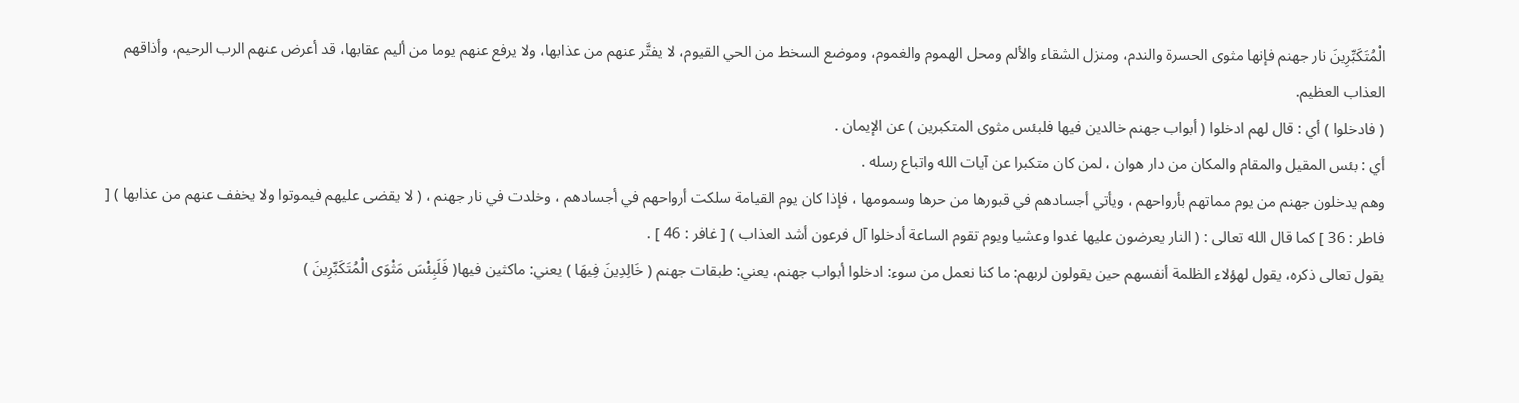الْمُتَكَبِّرِينَ نار جهنم فإنها مثوى الحسرة والندم، ومنزل الشقاء والألم ومحل الهموم والغموم، وموضع السخط من الحي القيوم، لا يفتَّر عنهم من عذابها، ولا يرفع عنهم يوما من أليم عقابها، قد أعرض عنهم الرب الرحيم، وأذاقهم العذاب العظيم.
( فادخلوا ) أي : قال لهم ادخلوا ( أبواب جهنم خالدين فيها فلبئس مثوى المتكبرين ) عن الإيمان .
أي : بئس المقيل والمقام والمكان من دار هوان ، لمن كان متكبرا عن آيات الله واتباع رسله .
وهم يدخلون جهنم من يوم مماتهم بأرواحهم ، ويأتي أجسادهم في قبورها من حرها وسمومها ، فإذا كان يوم القيامة سلكت أرواحهم في أجسادهم ، وخلدت في نار جهنم ، ( لا يقضى عليهم فيموتوا ولا يخفف عنهم من عذابها ) [ فاطر : 36 ] كما قال الله تعالى : ( النار يعرضون عليها غدوا وعشيا ويوم تقوم الساعة أدخلوا آل فرعون أشد العذاب ) [ غافر : 46 ] .
يقول تعالى ذكره، يقول لهؤلاء الظلمة أنفسهم حين يقولون لربهم: ما كنا نعمل من سوء: ادخلوا أبواب جهنم، يعني: طبقات جهنم ( خَالِدِينَ فِيهَا ) يعني: ماكثين فيها( فَلَبِئْسَ مَثْوَى الْمُتَكَبِّرِينَ )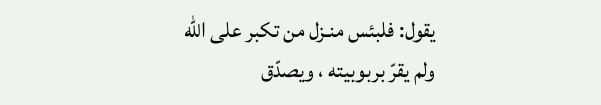يقول: فلبئس منـزل من تكبر على الله ولم يقرّ بربوبيته ، ويصدّق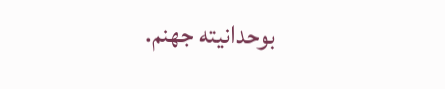بوحدانيته جهنم.